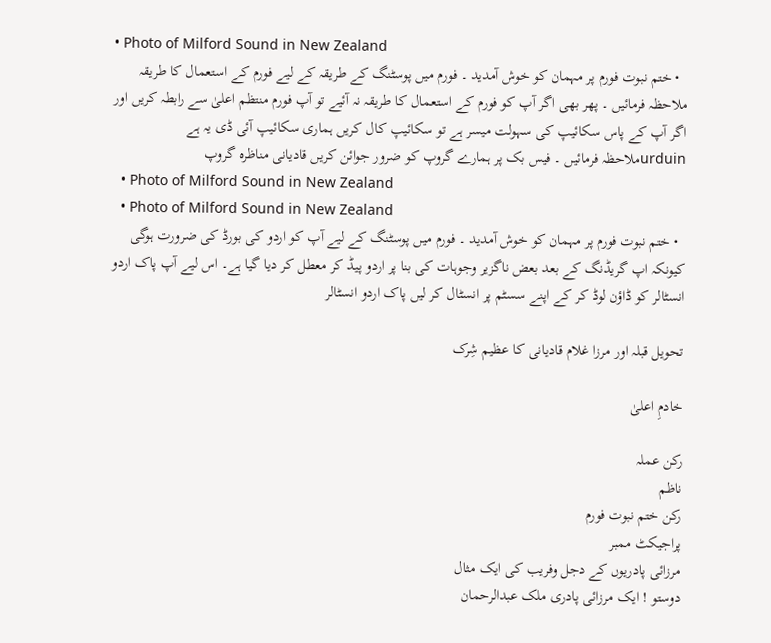• Photo of Milford Sound in New Zealand
  • ختم نبوت فورم پر مہمان کو خوش آمدید ۔ فورم میں پوسٹنگ کے طریقہ کے لیے فورم کے استعمال کا طریقہ ملاحظہ فرمائیں ۔ پھر بھی اگر آپ کو فورم کے استعمال کا طریقہ نہ آئیے تو آپ فورم منتظم اعلیٰ سے رابطہ کریں اور اگر آپ کے پاس سکائیپ کی سہولت میسر ہے تو سکائیپ کال کریں ہماری سکائیپ آئی ڈی یہ ہے urduinملاحظہ فرمائیں ۔ فیس بک پر ہمارے گروپ کو ضرور جوائن کریں قادیانی مناظرہ گروپ
  • Photo of Milford Sound in New Zealand
  • Photo of Milford Sound in New Zealand
  • ختم نبوت فورم پر مہمان کو خوش آمدید ۔ فورم میں پوسٹنگ کے لیے آپ کو اردو کی بورڈ کی ضرورت ہوگی کیونکہ اپ گریڈنگ کے بعد بعض ناگزیر وجوہات کی بنا پر اردو پیڈ کر معطل کر دیا گیا ہے۔ اس لیے آپ پاک اردو انسٹالر کو ڈاؤن لوڈ کر کے اپنے سسٹم پر انسٹال کر لیں پاک اردو انسٹالر

تحویل قبلہ اور مرزا غلام قادیانی کا عظیم شِرک

خادمِ اعلیٰ

رکن عملہ
ناظم
رکن ختم نبوت فورم
پراجیکٹ ممبر
مرزائی پادریوں کے دجل وفریب کی ایک مثال
دوستو ! ایک مرزائی پادری ملک عبدالرحمان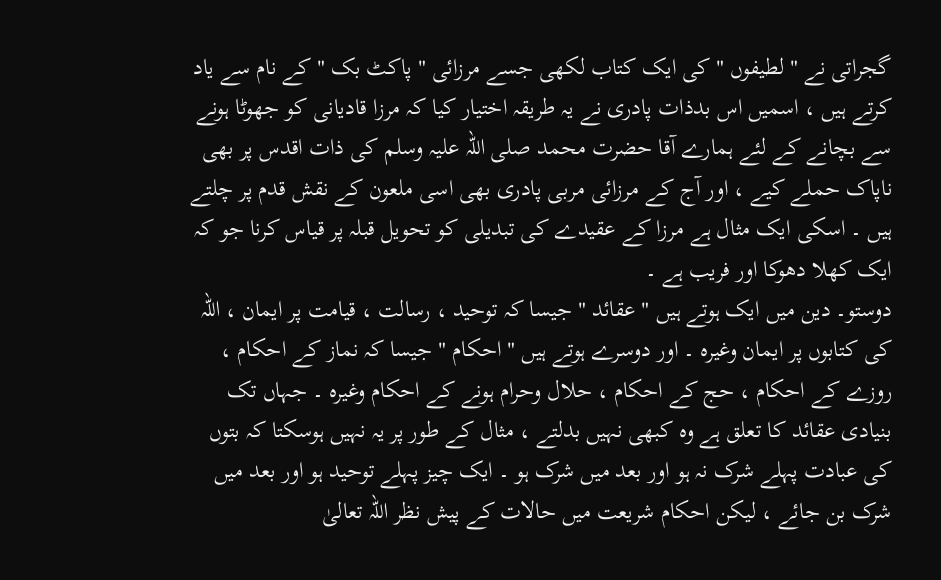گجراتی نے " لطیفوں " کی ایک کتاب لکھی جسے مرزائی " پاکٹ بک " کے نام سے یاد کرتے ہیں ، اسمیں اس بدذات پادری نے یہ طریقہ اختیار کیا کہ مرزا قادیانی کو جھوٹا ہونے سے بچانے کے لئے ہمارے آقا حضرت محمد صلی اللہ علیہ وسلم کی ذات اقدس پر بھی ناپاک حملے کیے ، اور آج کے مرزائی مربی پادری بھی اسی ملعون کے نقش قدم پر چلتے ہیں ۔ اسکی ایک مثال ہے مرزا کے عقیدے کی تبدیلی کو تحویل قبلہ پر قیاس کرنا جو کہ ایک کھلا دھوکا اور فریب ہے ۔
دوستو۔ دین میں ایک ہوتے ہیں " عقائد " جیسا کہ توحید ، رسالت ، قیامت پر ایمان ، اللہ کی کتابوں پر ایمان وغیرہ ۔ اور دوسرے ہوتے ہیں " احکام " جیسا کہ نماز کے احکام ، روزے کے احکام ، حج کے احکام ، حلال وحرام ہونے کے احکام وغیرہ ۔ جہاں تک بنیادی عقائد کا تعلق ہے وہ کبھی نہیں بدلتے ، مثال کے طور پر یہ نہیں ہوسکتا کہ بتوں کی عبادت پہلے شرک نہ ہو اور بعد میں شرک ہو ۔ ایک چیز پہلے توحید ہو اور بعد میں شرک بن جائے ، لیکن احکام شریعت میں حالات کے پیش نظر اللہ تعالیٰ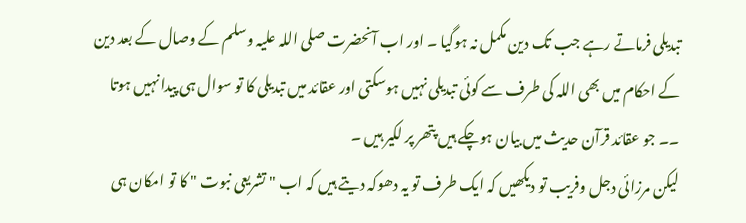تبدیلی فرماتے رہے جب تک دین مکمل نہ ہوگیا ۔ اور اب آنحضرت صلی اللہ علیہ وسلم کے وصال کے بعد دین کے احکام میں بھی اللہ کی طرف سے کوئی تبدیلی نہیں ہوسکتی اور عقائد میں تبدیلی کا تو سوال ہی پیدا نہیں ہوتا ۔۔ جو عقائد قرآن حدیث میں بیان ہوچکے ہیں پتھر پر لکیر ہیں ۔
لیکن مرزائی دجل وفریب تو دیکھیں کہ ایک طرف تو یہ دھوکہ دیتے ہیں کہ اب " تشریعی نبوت " کا تو امکان ہی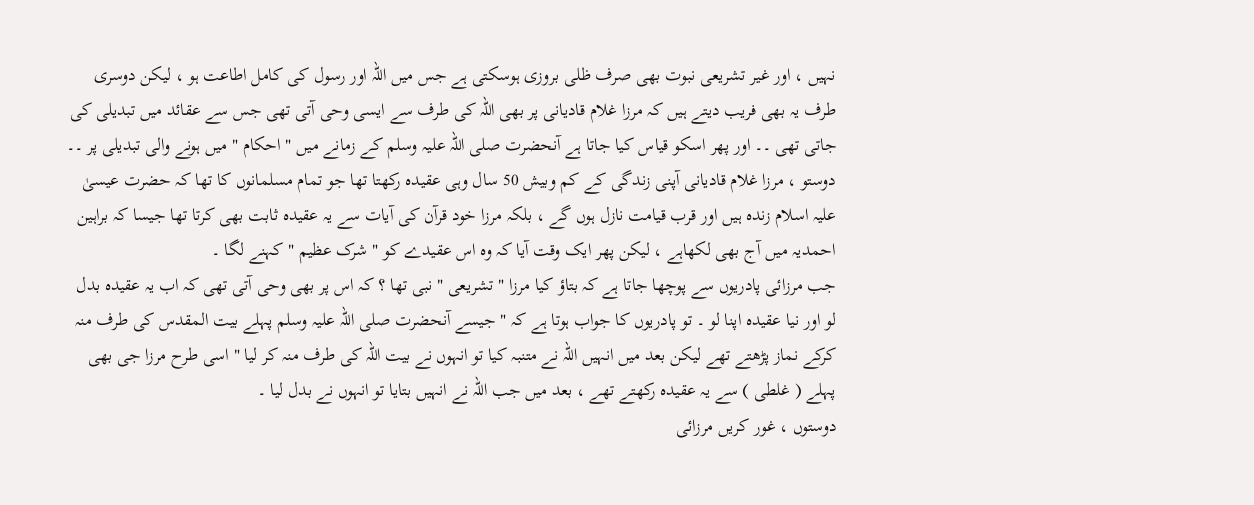نہیں ، اور غیر تشریعی نبوت بھی صرف ظلی بروزی ہوسکتی ہے جس میں اللہ اور رسول کی کامل اطاعت ہو ، لیکن دوسری طرف یہ بھی فریب دیتے ہیں کہ مرزا غلام قادیانی پر بھی اللہ کی طرف سے ایسی وحی آتی تھی جس سے عقائد میں تبدیلی کی جاتی تھی ۔۔ اور پھر اسکو قیاس کیا جاتا ہے آنحضرت صلی اللہ علیہ وسلم کے زمانے میں " احکام " میں ہونے والی تبدیلی پر ۔۔
دوستو ، مرزا غلام قادیانی آپنی زندگی کے کم وبیش 50 سال وہی عقیدہ رکھتا تھا جو تمام مسلمانوں کا تھا کہ حضرت عیسیٰ علیہ اسلام زندہ ہیں اور قرب قیامت نازل ہوں گے ، بلکہ مرزا خود قرآن کی آیات سے یہ عقیدہ ثابت بھی کرتا تھا جیسا کہ براہین احمدیہ میں آج بھی لکھاہے ، لیکن پھر ایک وقت آیا کہ وہ اس عقیدے کو " شرک عظیم " کہنے لگا ۔
جب مرزائی پادریوں سے پوچھا جاتا ہے کہ بتاؤ کیا مرزا " تشریعی " نبی تھا ؟ کہ اس پر بھی وحی آتی تھی کہ اب یہ عقیدہ بدل لو اور نیا عقیدہ اپنا لو ۔ تو پادریوں کا جواب ہوتا ہے کہ " جیسے آنحضرت صلی اللہ علیہ وسلم پہلے بیت المقدس کی طرف منہ کرکے نماز پڑھتے تھے لیکن بعد میں انہیں اللہ نے متنبہ کیا تو انہوں نے بیت اللہ کی طرف منہ کر لیا " اسی طرح مرزا جی بھی پہلے ( غلطی ) سے یہ عقیدہ رکھتے تھے ، بعد میں جب اللہ نے انہیں بتایا تو انہوں نے بدل لیا ۔
دوستوں ، غور کریں مرزائی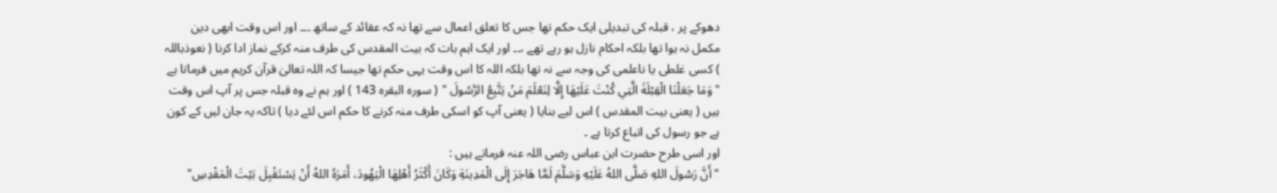دھوکے پر ، قبلہ کی تبدیلی ایک حکم تھا جس کا تعلق اعمال سے تھا نہ کہ عقائد کے ساتھ ۔۔۔ اور اس وقت ابھی دین مکمل نہ ہوا تھا بلکہ احکام نازل ہو رہے تھے ،۔۔ اور ایک اہم بات کہ بیت المقدس کی طرف منہ کرکے نماز ادا کرنا ( نعوذباللہ ) کسی غلطی یا ناعلمی کی وجہ سے نہ تھا بلکہ اللہ کا اس وقت یہی حکم تھا جیسا کہ اللہ تعالیٰ قرآن کریم میں فرماتا ہے " وَمَا جَعَلْنَا الْقِبْلَةَ الَّتِي كُنْتَ عَلَيْهَا إِلَّا لِنَعْلَمَ مَنْ يَتَّبِعُ الرَّسُولَ " ( سورہ البقرہ 143 ) اور ہم نے وہ قبلہ جس پر آپ اس وقت ہیں ( یعنی بیت المقدس ) اس لیے بنایا ( یعنی آپ کو اسکی طرف منہ کرنے کا حکم اس لئے دیا ) تاکہ یہ جان لیں کے کون ہے جو رسول کی اتباع کرتا ہے ۔
اور اسی طرح حضرت ابن عباس رضی اللہ عنہ فرماتے ہیں :
"أَنَّ رَسُولَ اللهِ صَلَّى اللهُ عَلَيْهِ وَسَلَّمَ لَمَّا هَاجَرَ إِلَى الْمَدِينَةِ وَكَانَ أَكْثَرُ أَهْلِهَا الْيَهُودَ، أَمَرَهُ اللهُ أَنْ يَسْتَقْبِلَ بَيْتَ الْمَقْدِسِ"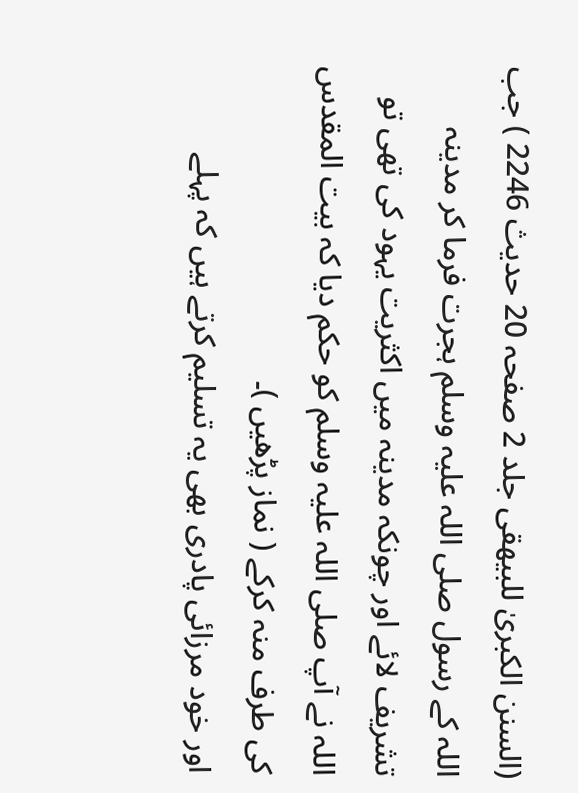(السنن الکبریٰ للبیھقی جلد 2 صفحہ 20 حدیث 2246 ) جب اللہ کے رسول صلی اللہ علیہ وسلم ہجرت فرما کر مدینہ تشریف لائے اور چونکہ مدینہ میں اکثریت یہود کی تھی تو اللہ نے آپ صلی اللہ علیہ وسلم کو حکم دیا کہ بیت المقدس کی طرف منہ کرکے ( نماز پڑھیں )۔
اور خود مرزائی پادری بھی یہ تسلیم کرتے ہیں کہ پہلے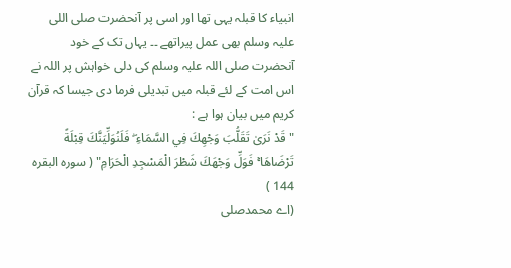انبیاء کا قبلہ یہی تھا اور اسی پر آنحضرت صلی اللی علیہ وسلم بھی عمل پیراتھے ۔۔ یہاں تک کے خود آنحضرت صلی اللہ علیہ وسلم کی دلی خواہش پر اللہ نے اس امت کے لئے قبلہ میں تبدیلی فرما دی جیسا کہ قرآن کریم میں بیان ہوا ہے :
"قَدْ نَرَىٰ تَقَلُّبَ وَجْهِكَ فِي السَّمَاءِ ۖ فَلَنُوَلِّيَنَّكَ قِبْلَةً تَرْضَاهَا ۚ فَوَلِّ وَجْهَكَ شَطْرَ الْمَسْجِدِ الْحَرَامِ" ( سورہ البقرہ 144 )
(اے محمدصلى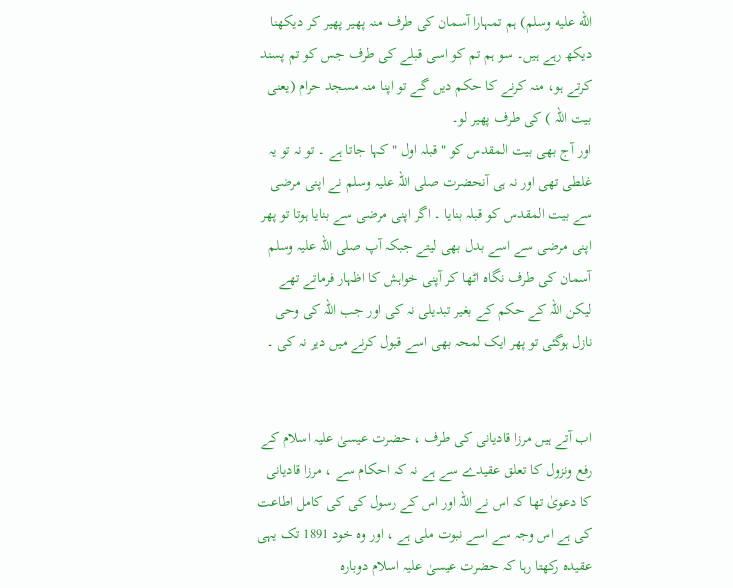الله عليه وسلم) ہم تمہارا آسمان کی طرف منہ پھیر پھیر کر دیکھنا دیکھ رہے ہیں۔ سو ہم تم کو اسی قبلے کی طرف جس کو تم پسند کرتے ہو، منہ کرنے کا حکم دیں گے تو اپنا منہ مسجد حرام (یعنی بیت اللہ ) کی طرف پھیر لو۔
اور آج بھی بیت المقدس کو " قبلہ اول " کہا جاتا ہے ۔ تو نہ تو یہ غلطی تھی اور نہ ہی آنحضرت صلی اللہ علیہ وسلم نے اپنی مرضی سے بیت المقدس کو قبلہ بنایا ۔ اگر اپنی مرضی سے بنایا ہوتا تو پھر اپنی مرضی سے اسے بدل بھی لیتے جبکہ آپ صلی اللہ علیہ وسلم آسمان کی طرف نگاہ اٹھا کر آپنی خواہش کا اظہار فرماتے تھے لیکن اللہ کے حکم کے بغیر تبدیلی نہ کی اور جب اللہ کی وحی نازل ہوگئی تو پھر ایک لمحہ بھی اسے قبول کرنے میں دیر نہ کی ۔


اب آتے ہیں مرزا قادیانی کی طرف ، حضرت عیسیٰ علیہ اسلام کے رفع ونزول کا تعلق عقیدے سے ہے نہ کہ احکام سے ، مرزا قادیانی کا دعویٰ تھا کہ اس نے اللہ اور اس کے رسول کی کی کامل اطاعت کی ہے اس وجہ سے اسے نبوت ملی ہے ، اور وہ خود 1891 تک یہی عقیدہ رکھتا رہا کہ حضرت عیسیٰ علیہ اسلام دوبارہ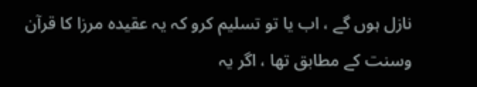نازل ہوں گے ، اب یا تو تسلیم کرو کہ یہ عقیدہ مرزا کا قرآن وسنت کے مطابق تھا ، اگر یہ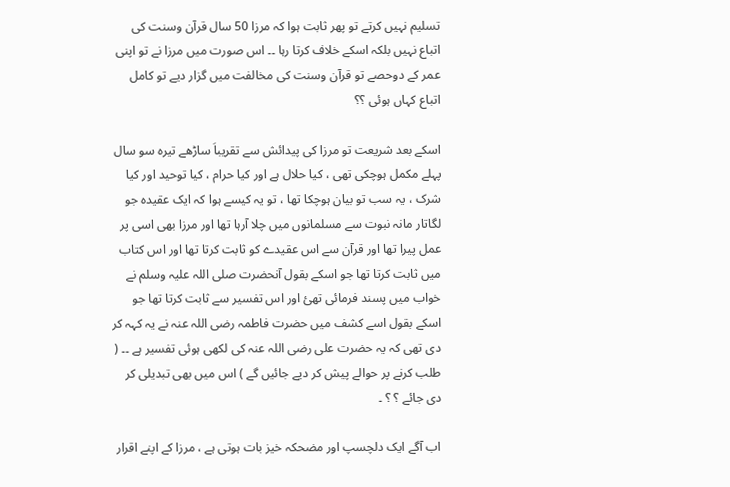تسلیم نہیں کرتے تو پھر ثابت ہوا کہ مرزا 50 سال قرآن وسنت کی اتباع نہیں بلکہ اسکے خلاف کرتا رہا ۔۔ اس صورت میں مرزا نے تو اپنی عمر کے دوحصے تو قرآن وسنت کی مخالفت میں گزار دیے تو کامل اتباع کہاں ہوئی ؟؟

اسکے بعد شریعت تو مرزا کی پیدائش سے تقریباَ ساڑھے تیرہ سو سال پہلے مکمل ہوچکی تھی ، کیا حلال ہے اور کیا حرام ، کیا توحید اور کیا شرک ، یہ سب تو بیان ہوچکا تھا ، تو یہ کیسے ہوا کہ ایک عقیدہ جو لگاتار مانہ نبوت سے مسلمانوں میں چلا آرہا تھا اور مرزا بھی اسی پر عمل پیرا تھا اور قرآن سے اس عقیدے کو ثابت کرتا تھا اور اس کتاب میں ثابت کرتا تھا جو اسکے بقول آنحضرت صلی اللہ علیہ وسلم نے خواب میں پسند فرمائی تھئ اور اس تفسیر سے ثابت کرتا تھا جو اسکے بقول اسے کشف میں حضرت فاطمہ رضی اللہ عنہ نے یہ کہہ کر دی تھی کہ یہ حضرت علی رضی اللہ عنہ کی لکھی ہوئی تفسیر ہے ۔۔ ( طلب کرنے پر حوالے پیش کر دیے جائیں گے ) اس میں بھی تبدیلی کر دی جائے ؟ ؟ ۔

اب آگے ایک دلچسپ اور مضحکہ خیز بات ہوتی ہے ، مرزا کے اپنے اقرار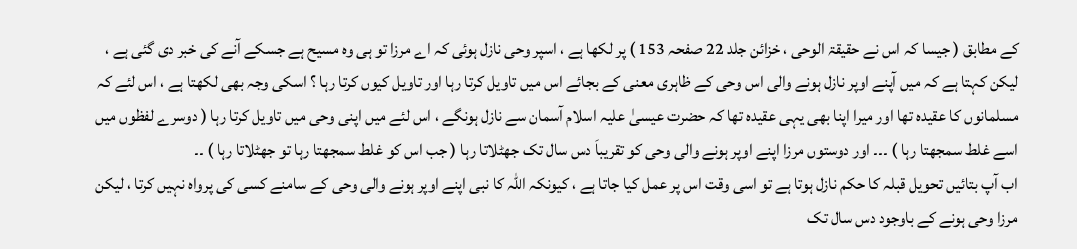کے مطابق ( جیسا کہ اس نے حقیقۃ الوحی ، خزائن جلد 22 صفحہ 153 ) پر لکھا ہے ، اسپر وحی نازل ہوئی کہ اے مرزا تو ہی وہ مسیح ہے جسکے آنے کی خبر دی گئی ہے ، لیکن کہتا ہے کہ میں آپنے اوپر نازل ہونے والی اس وحی کے ظاہری معنی کے بجائے اس میں تاویل کرتا رہا اور تاویل کیوں کرتا رہا ؟ اسکی وجہ بھی لکھتا ہے ، اس لئے کہ مسلمانوں کا عقیدہ تھا اور میرا اپنا بھی یہی عقیدہ تھا کہ حضرت عیسیٰ علیہ اسلام آسمان سے نازل ہونگے ، اس لئے میں اپنی وحی میں تاویل کرتا رہا ( دوسرے لفظوں میں اسے غلط سمجھتا رہا ) ۔۔۔ اور دوستوں مرزا اپنے اوپر ہونے والی وحی کو تقریباَ دس سال تک جھٹلاتا رہا ( جب اس کو غلط سمجھتا رہا تو جھٹلاتا رہا ) ۔۔
اب آپ بتائیں تحویل قبلہ کا حکم نازل ہوتا ہے تو اسی وقت اس پر عمل کیا جاتا ہے ، کیونکہ اللہ کا نبی اپنے اوپر ہونے والی وحی کے سامنے کسی کی پرواہ نہیں کرتا ، لیکن مرزا وحی ہونے کے باوجود دس سال تک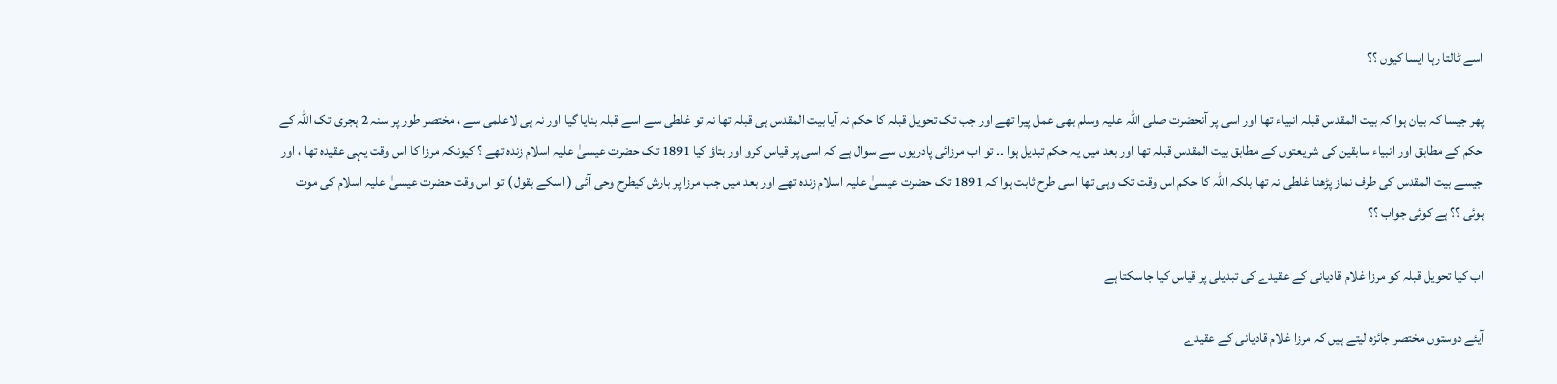اسے ٹالتا رہا ایسا کیوں ؟؟

پھر جیسا کہ بیان ہوا کہ بیت المقدس قبلہ انبیاء تھا اور اسی پر آنحضرت صلی اللہ علیہ وسلم بھی عمل پیرا تھے اور جب تک تحویل قبلہ کا حکم نہ آیا بیت المقدس ہی قبلہ تھا نہ تو غلطی سے اسے قبلہ بنایا گیا اور نہ ہی لاعلمی سے ، مختصر طور پر سنہ 2 ہجری تک اللہ کے حکم کے مطابق اور انبیاء سابقین کی شریعتوں کے مطابق بیت المقدس قبلہ تھا اور بعد میں یہ حکم تبدیل ہوا ۔۔ تو اب مرزائی پادریوں سے سوال ہے کہ اسی پر قیاس کرو اور بتاؤ کیا 1891 تک حضرت عیسیٰ علیہ اسلام زندہ تھے ؟ کیونکہ مرزا کا اس وقت یہی عقیدہ تھا ، اور جیسے بیت المقدس کی طرف نماز پڑھنا غلطی نہ تھا بلکہ اللہ کا حکم اس وقت تک وہی تھا اسی طرح ثابت ہوا کہ 1891 تک حضرت عیسیٰ علیہ اسلام زندہ تھے اور بعد میں جب مرزا پر بارش کیطرح وحی آئی ( اسکے بقول ) تو اس وقت حضرت عیسیٰ علیہ اسلام کی موت ہوئی ؟؟ ہے کوئی جواب ؟؟

اب کیا تحویل قبلہ کو مرزا غلام قادیانی کے عقیدے کی تبدیلی پر قیاس کیا جاسکتا ہے

آیئے دوستوں مختصر جائزہ لیتے ہیں کہ مرزا غلام قادیانی کے عقیدے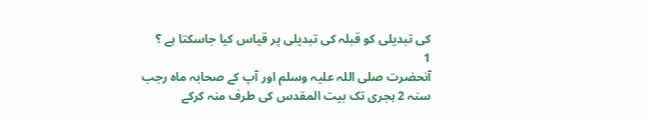کی تبدیلی کو قبلہ کی تبدیلی پر قیاس کیا جاسکتا ہے ؟
1
آنحضرت صلی اللہ علیہ وسلم اور آپ کے صحابہ ماہ رجب سنہ 2 ہجری تک بیت المقدس کی طرف منہ کرکے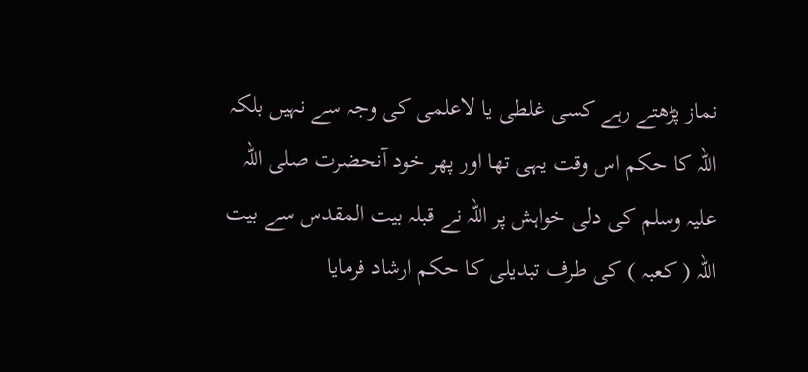نماز پڑھتے رہے کسی غلطی یا لاعلمی کی وجہ سے نہیں بلکہ اللہ کا حکم اس وقت یہی تھا اور پھر خود آنحضرت صلی اللہ علیہ وسلم کی دلی خواہش پر اللہ نے قبلہ بیت المقدس سے بیت اللہ ( کعبہ ) کی طرف تبدیلی کا حکم ارشاد فرمایا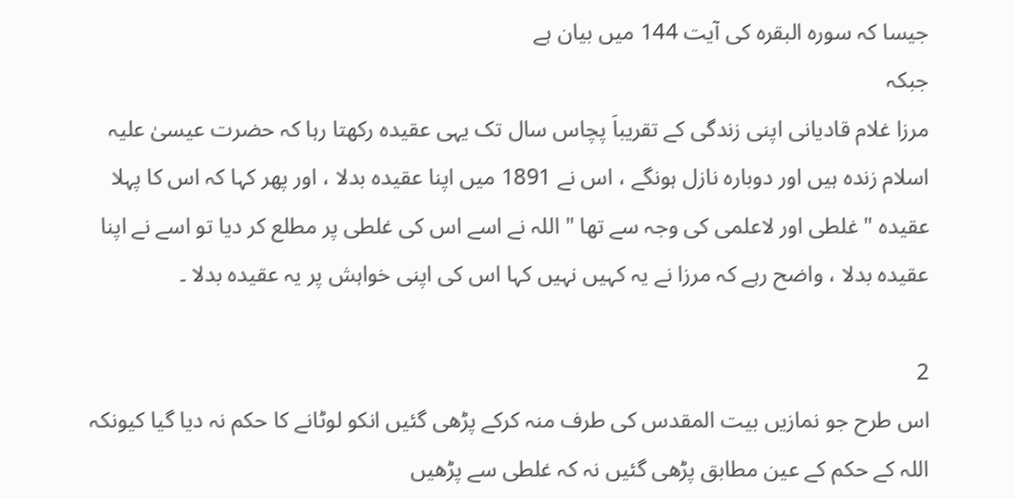جیسا کہ سورہ البقرہ کی آیت 144 میں بیان ہے
جبکہ
مرزا غلام قادیانی اپنی زندگی کے تقریباَ پچاس سال تک یہی عقیدہ رکھتا رہا کہ حضرت عیسیٰ علیہ اسلام زندہ ہیں اور دوبارہ نازل ہونگے ، اس نے 1891 میں اپنا عقیدہ بدلا ، اور پھر کہا کہ اس کا پہلا عقیدہ " غلطی اور لاعلمی کی وجہ سے تھا " اللہ نے اسے اس کی غلطی پر مطلع کر دیا تو اسے نے اپنا عقیدہ بدلا ، واضح رہے کہ مرزا نے یہ کہیں نہیں کہا اس کی اپنی خواہش پر یہ عقیدہ بدلا ۔

2
اس طرح جو نمازیں بیت المقدس کی طرف منہ کرکے پڑھی گئیں انکو لوٹانے کا حکم نہ دیا گیا کیونکہ اللہ کے حکم کے عین مطابق پڑھی گئیں نہ کہ غلطی سے پڑھیں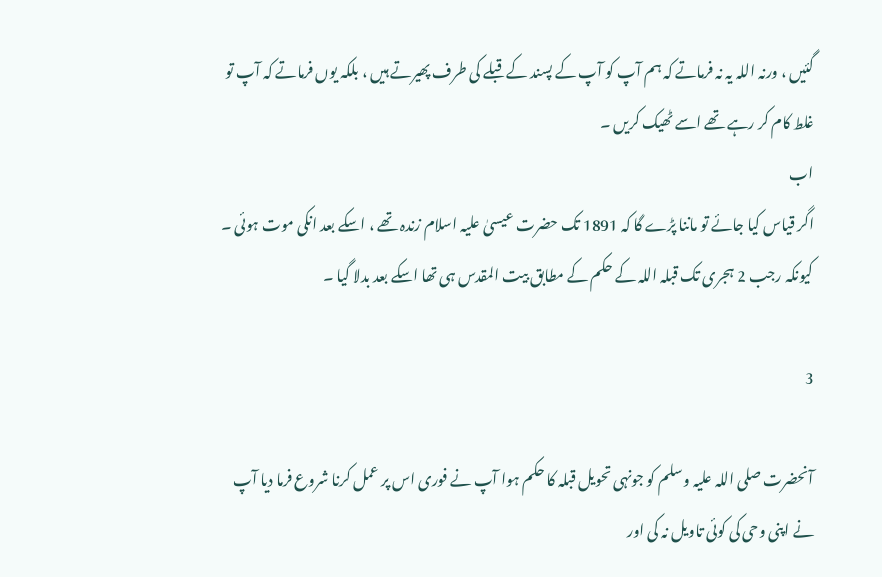گئیں ، ورنہ اللہ یہ نہ فرماتے کہ ہم آپ کو آپ کے پسند کے قبلے کی طرف پھیرتے ہیں ، بلکہ یوں فرماتے کہ آپ تو غلط کام کر رہے تھے اسے ٹھیک کریں ۔
اب
اگر قیاس کیا جائے تو ماننا پڑے گا کہ 1891 تک حضرت عیسیٰ علیہ اسلام زندہ تھے ، اسکے بعد انکی موت ہوئی ۔ کیونکہ رجب 2 ہجری تک قبلہ اللہ کے حکم کے مطابق بیت المقدس ہی تھا اسکے بعد بدلا گیا ۔

3

آنحضرت صلی اللہ علیہ وسلم کو جونہی تحویل قبلہ کا حکم ہوا آپ نے فوری اس پر عمل کرنا شروع فرما دیا آپ نے اپنی وحی کی کوئی تاویل نہ کی اور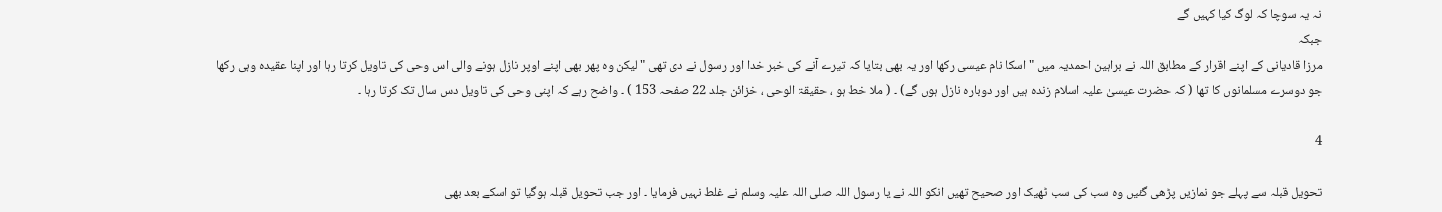نہ یہ سوچا کہ لوگ کیا کہیں گے
جبکہ
مرزا قادیانی کے اپنے اقرار کے مطابق اللہ نے براہین احمدیہ میں " اسکا نام عیسی رکھا اور یہ بھی بتایا کہ تیرے آنے کی خبر خدا اور رسول نے دی تھی " لیکن وہ پھر بھی اپنے اوپر نازل ہونے والی اس وحی کی تاویل کرتا رہا اور اپنا عقیدہ وہی رکھا جو دوسرے مسلمانوں کا تھا ( کہ حضرت عیسیٰ علیہ اسلام زندہ ہیں اور دوبارہ نازل ہوں گے) ۔ ( ملا خط ہو ، حقیقۃ الوحی ، خزائن جلد 22 صفحہ 153 ) ۔ واضح رہے کہ اپنی وحی کی تاویل دس سال تک کرتا رہا ۔

4

تحویل قبلہ سے پہلے جو نمازیں پڑھی گئیں وہ سب کی سب ٹھیک اور صحیح تھیں انکو اللہ نے یا رسول اللہ صلی اللہ علیہ وسلم نے غلط نہیں فرمایا ۔ اور جب تحویل قبلہ ہوگیا تو اسکے بعد بھی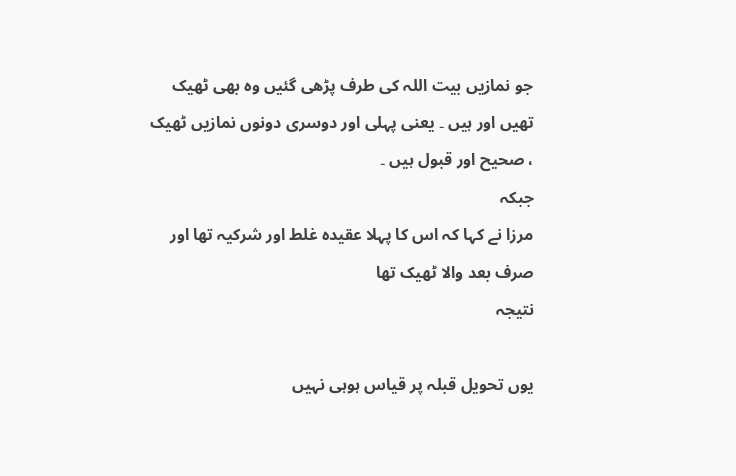جو نمازیں بیت اللہ کی طرف پڑھی گئیں وہ بھی ٹھیک تھیں اور ہیں ۔ یعنی پہلی اور دوسری دونوں نمازیں ٹھیک ، صحیح اور قبول ہیں ۔
جبکہ
مرزا نے کہا کہ اس کا پہلا عقیدہ غلط اور شرکیہ تھا اور صرف بعد والا ٹھیک تھا
نتیجہ

یوں تحویل قبلہ پر قیاس ہوہی نہیں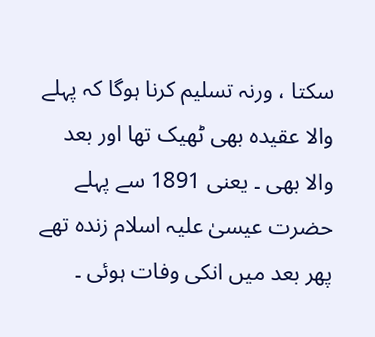سکتا ، ورنہ تسلیم کرنا ہوگا کہ پہلے والا عقیدہ بھی ٹھیک تھا اور بعد والا بھی ۔ یعنی 1891 سے پہلے حضرت عیسیٰ علیہ اسلام زندہ تھے پھر بعد میں انکی وفات ہوئی ۔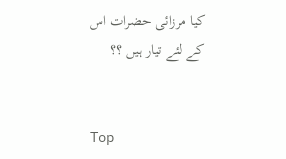کیا مرزائی حضرات اس کے لئے تیار ہیں ؟؟


Top